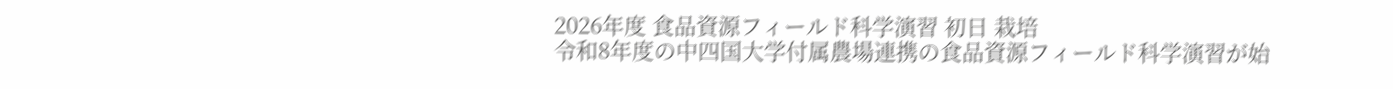2026年度 食品資源フィールド科学演習 初日 栽培
令和8年度の中四国大学付属農場連携の食品資源フィールド科学演習が始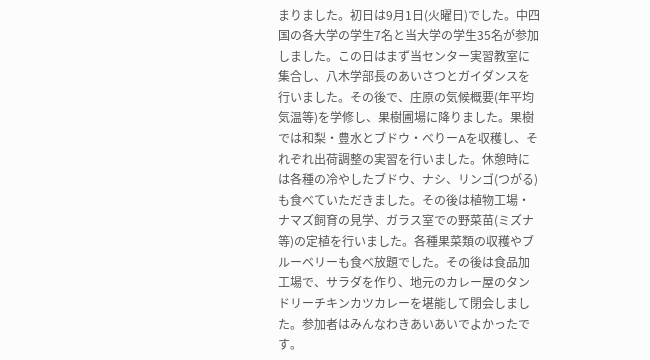まりました。初日は9月1日(火曜日)でした。中四国の各大学の学生7名と当大学の学生35名が参加しました。この日はまず当センター実習教室に集合し、八木学部長のあいさつとガイダンスを行いました。その後で、庄原の気候概要(年平均気温等)を学修し、果樹圃場に降りました。果樹では和梨・豊水とブドウ・べりーAを収穫し、それぞれ出荷調整の実習を行いました。休憩時には各種の冷やしたブドウ、ナシ、リンゴ(つがる)も食べていただきました。その後は植物工場・ナマズ飼育の見学、ガラス室での野菜苗(ミズナ等)の定植を行いました。各種果菜類の収穫やブルーベリーも食べ放題でした。その後は食品加工場で、サラダを作り、地元のカレー屋のタンドリーチキンカツカレーを堪能して閉会しました。参加者はみんなわきあいあいでよかったです。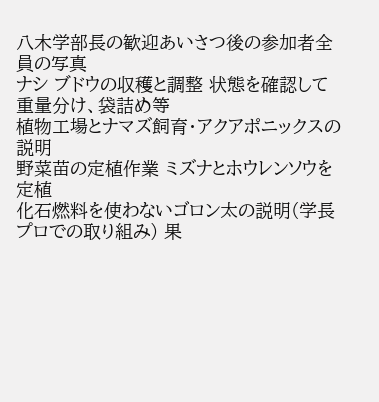八木学部長の歓迎あいさつ後の参加者全員の写真
ナシ ブドウの収穫と調整 状態を確認して重量分け、袋詰め等
植物工場とナマズ飼育・アクアポニックスの説明
野菜苗の定植作業 ミズナとホウレンソウを定植
化石燃料を使わないゴロン太の説明(学長プロでの取り組み) 果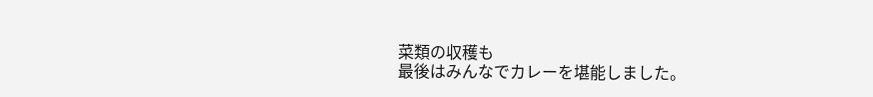菜類の収穫も
最後はみんなでカレーを堪能しました。